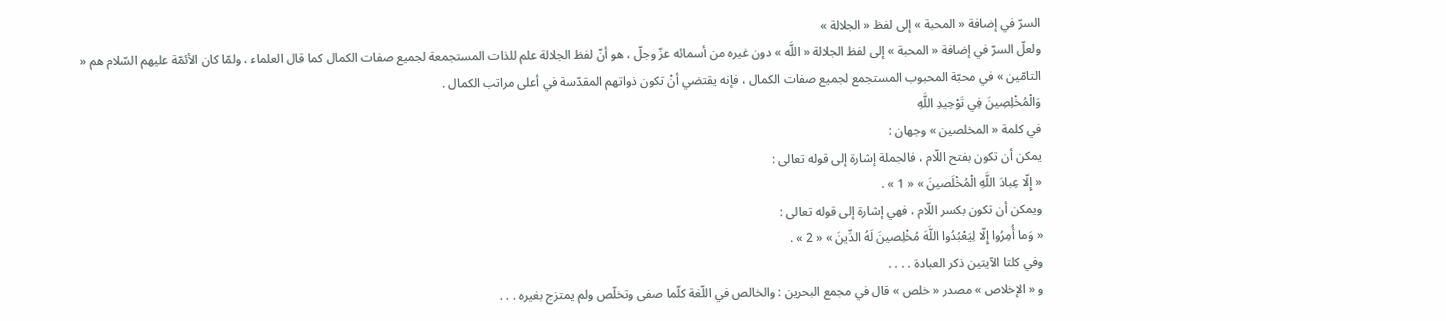السرّ في إضافة « المحبة » إلى لفظ « الجلالة »
ولعلّ السرّ في إضافة « المحبة » إلى لفظ الجلالة « اللَّه » دون غيره من أسمائه عزّ وجلّ ، هو أنّ لفظ الجلالة علم للذات المستجمعة لجميع صفات الكمال كما قال العلماء ، ولمّا كان الأئمّة عليهم السّلام هم « التامّين » في محبّة المحبوب المستجمع لجميع صفات الكمال ، فإنه يقتضي أنْ تكون ذواتهم المقدّسة في أعلى مراتب الكمال .
وَالْمُخْلِصِينَ فِي تَوْحِيدِ اللَّهِ
في كلمة « المخلصين » وجهان :
يمكن أن تكون بفتح اللّام ، فالجملة إشارة إلى قوله تعالى :
« إِلّا عِبادَ اللَّهِ الْمُخْلَصينَ » « 1 » .
ويمكن أن تكون بكسر اللّام ، فهي إشارة إلى قوله تعالى :
« وَما أُمِرُوا إِلّا لِيَعْبُدُوا اللَّهَ مُخْلِصينَ لَهُ الدِّينَ » « 2 » .
وفي كلتا الآيتين ذكر العبادة . . . .
و « الإخلاص » مصدر « خلص » قال في مجمع البحرين : والخالص في اللّغة كلّما صفى وتخلّص ولم يمتزج بغيره . . .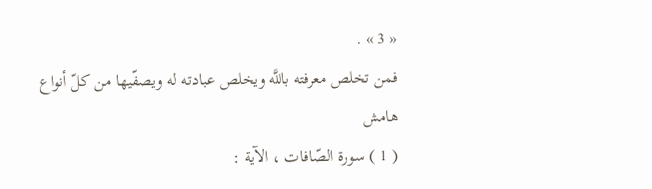« 3 » .
فمن تخلص معرفته باللَّه ويخلص عبادته له ويصفّيها من كلّ أنواع
هامش
( 1 ) سورة الصّافات ، الآية :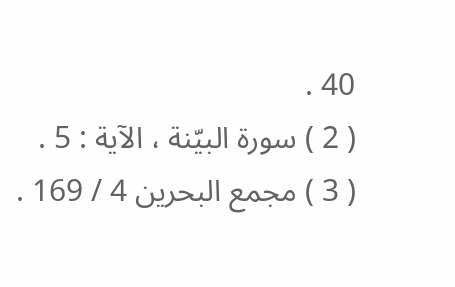40 .
( 2 ) سورة البيّنة ، الآية : 5 .
( 3 ) مجمع البحرين 4 / 169 .